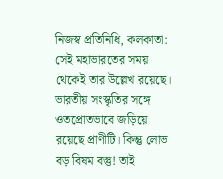নিজস্ব প্রতিনিধি, কলকাতা: সেই মহাভারতের সময় থেকেই তার উল্লেখ রয়েছে। ভারতীয় সংস্কৃতির সঙ্গে ওতপ্রোতভাবে জড়িয়ে রয়েছে প্রাণীটি। কিন্তু লোভ বড় বিষম বস্তু! তাই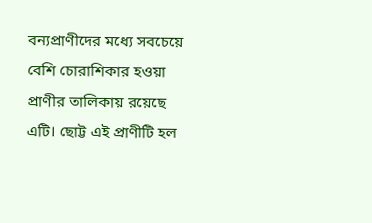বন্যপ্রাণীদের মধ্যে সবচেয়ে বেশি চোরাশিকার হওয়া প্রাণীর তালিকায় রয়েছে এটি। ছোট্ট এই প্রাণীটি হল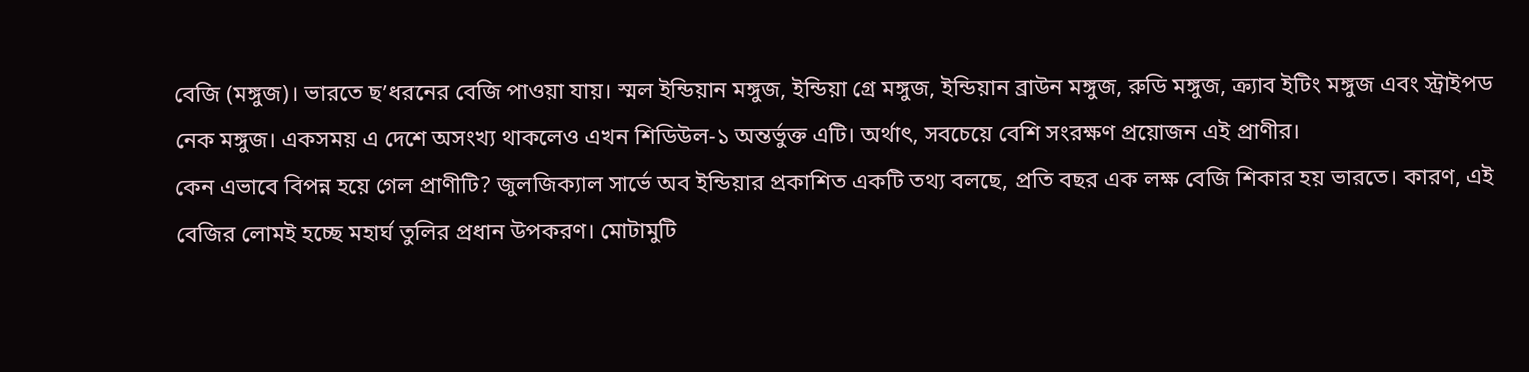বেজি (মঙ্গুজ)। ভারতে ছ’ধরনের বেজি পাওয়া যায়। স্মল ইন্ডিয়ান মঙ্গুজ, ইন্ডিয়া গ্রে মঙ্গুজ, ইন্ডিয়ান ব্রাউন মঙ্গুজ, রুডি মঙ্গুজ, ক্র্যাব ইটিং মঙ্গুজ এবং স্ট্রাইপড নেক মঙ্গুজ। একসময় এ দেশে অসংখ্য থাকলেও এখন শিডিউল-১ অন্তর্ভুক্ত এটি। অর্থাৎ, সবচেয়ে বেশি সংরক্ষণ প্রয়োজন এই প্রাণীর।
কেন এভাবে বিপন্ন হয়ে গেল প্রাণীটি? জুলজিক্যাল সার্ভে অব ইন্ডিয়ার প্রকাশিত একটি তথ্য বলছে, প্রতি বছর এক লক্ষ বেজি শিকার হয় ভারতে। কারণ, এই বেজির লোমই হচ্ছে মহার্ঘ তুলির প্রধান উপকরণ। মোটামুটি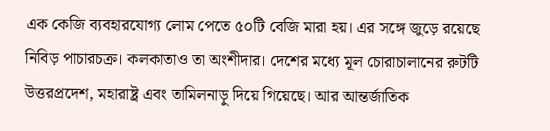এক কেজি ব্যবহারযোগ্য লোম পেতে ৫০টি বেজি মারা হয়। এর সঙ্গে জুড়ে রয়েছে নিবিড় পাচারচক্র। কলকাতাও তা অংশীদার। দেশের মধ্যে মূল চোরাচালানের রুটটি উত্তরপ্রদেশ, মহারাষ্ট্র এবং তামিলনাড়ু দিয়ে গিয়েছে। আর আন্তর্জাতিক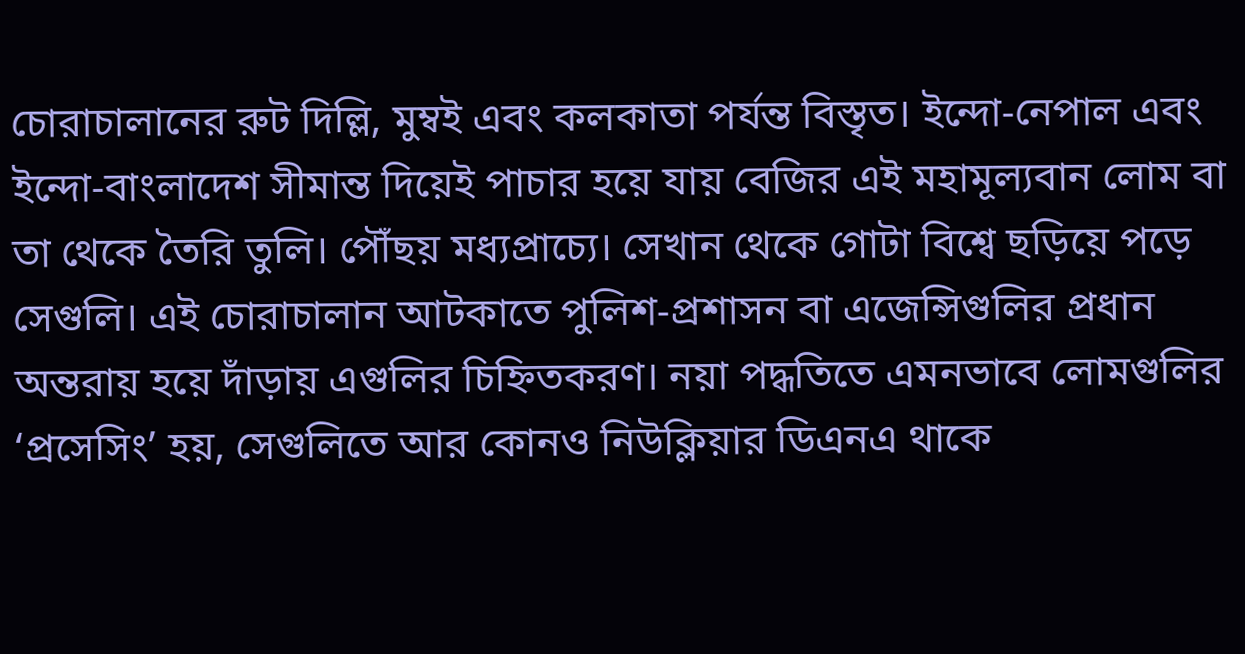চোরাচালানের রুট দিল্লি, মুম্বই এবং কলকাতা পর্যন্ত বিস্তৃত। ইন্দো-নেপাল এবং ইন্দো-বাংলাদেশ সীমান্ত দিয়েই পাচার হয়ে যায় বেজির এই মহামূল্যবান লোম বা তা থেকে তৈরি তুলি। পৌঁছয় মধ্যপ্রাচ্যে। সেখান থেকে গোটা বিশ্বে ছড়িয়ে পড়ে সেগুলি। এই চোরাচালান আটকাতে পুলিশ-প্রশাসন বা এজেন্সিগুলির প্রধান অন্তরায় হয়ে দাঁড়ায় এগুলির চিহ্নিতকরণ। নয়া পদ্ধতিতে এমনভাবে লোমগুলির ‘প্রসেসিং’ হয়, সেগুলিতে আর কোনও নিউক্লিয়ার ডিএনএ থাকে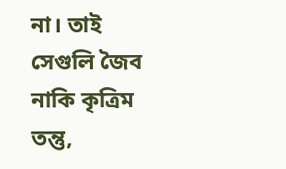না। তাই সেগুলি জৈব নাকি কৃত্রিম তন্তু,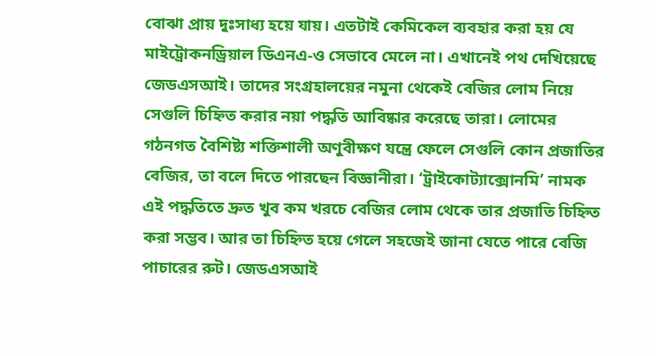বোঝা প্রায় দুঃসাধ্য হয়ে যায়। এতটাই কেমিকেল ব্যবহার করা হয় যে মাইট্রোকনড্রিয়াল ডিএনএ-ও সেভাবে মেলে না। এখানেই পথ দেখিয়েছে জেডএসআই। তাদের সংগ্রহালয়ের নমুনা থেকেই বেজির লোম নিয়ে সেগুলি চিহ্নিত করার নয়া পদ্ধতি আবিষ্কার করেছে তারা। লোমের গঠনগত বৈশিষ্ট্য শক্তিশালী অণুবীক্ষণ যন্ত্রে ফেলে সেগুলি কোন প্রজাতির বেজির, তা বলে দিতে পারছেন বিজ্ঞানীরা। ‘ট্রাইকোট্যাক্সোনমি’ নামক এই পদ্ধতিতে দ্রুত খুব কম খরচে বেজির লোম থেকে তার প্রজাতি চিহ্নিত করা সম্ভব। আর তা চিহ্নিত হয়ে গেলে সহজেই জানা যেতে পারে বেজি পাচারের রুট। জেডএসআই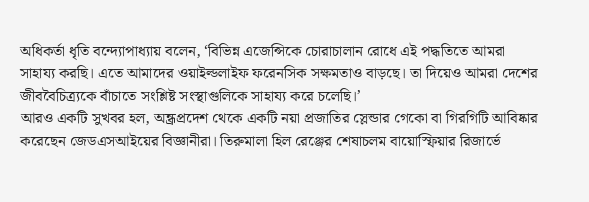অধিকর্তা ধৃতি বন্দ্যোপাধ্যায় বলেন, ‘বিভিন্ন এজেন্সিকে চোরাচালান রোধে এই পদ্ধতিতে আমরা সাহায্য করছি। এতে আমাদের ওয়াইল্ডলাইফ ফরেনসিক সক্ষমতাও বাড়ছে। তা দিয়েও আমরা দেশের জীববৈচিত্র্যকে বাঁচাতে সংশ্লিষ্ট সংস্থাগুলিকে সাহায্য করে চলেছি।’
আরও একটি সুখবর হল, অন্ধ্রপ্রদেশ থেকে একটি নয়া প্রজাতির স্লেন্ডার গেকো বা গিরগিটি আবিষ্কার করেছেন জেডএসআইয়ের বিজ্ঞানীরা। তিরুমালা হিল রেঞ্জের শেষাচলম বায়োস্ফিয়ার রিজার্ভে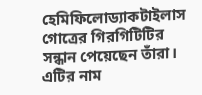হেমিফিলোড্যাকটাইলাস গোত্রের গিরগিটিটির সন্ধান পেয়েছেন তাঁরা। এটির নাম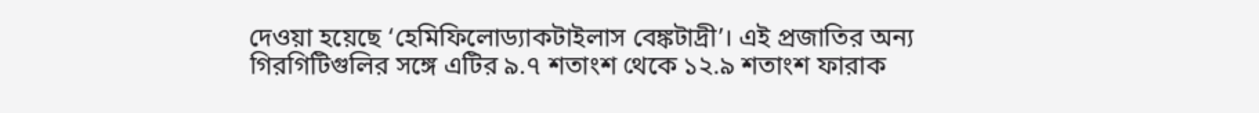দেওয়া হয়েছে ‘হেমিফিলোড্যাকটাইলাস বেঙ্কটাদ্রী’। এই প্রজাতির অন্য গিরগিটিগুলির সঙ্গে এটির ৯.৭ শতাংশ থেকে ১২.৯ শতাংশ ফারাক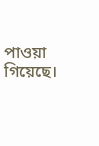পাওয়া গিয়েছে।